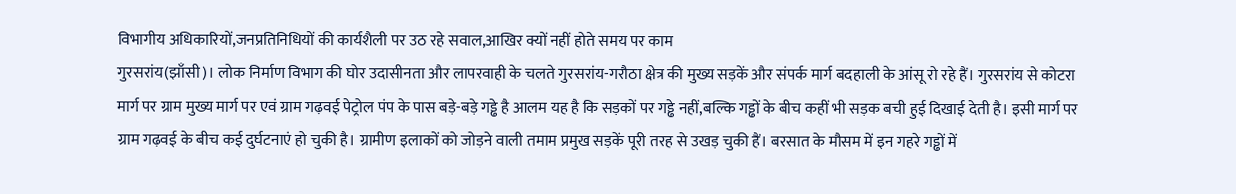विभागीय अधिकारियों,जनप्रतिनिधियों की कार्यशैली पर उठ रहे सवाल,आखिर क्यों नहीं होते समय पर काम
गुरसरांय(झाँसी)। लोक निर्माण विभाग की घोर उदासीनता और लापरवाही के चलते गुरसरांय-गरौठा क्षेत्र की मुख्य सड़कें और संपर्क मार्ग बदहाली के आंसू रो रहे हैं। गुरसरांय से कोटरा मार्ग पर ग्राम मुख्य मार्ग पर एवं ग्राम गढ़वई पेट्रोल पंप के पास बड़े-बड़े गड्ढे है आलम यह है कि सड़कों पर गड्ढे नहीं,बल्कि गड्ढों के बीच कहीं भी सड़क बची हुई दिखाई देती है। इसी मार्ग पर ग्राम गढ़वई के बीच कई दुर्घटनाएं हो चुकी है। ग्रामीण इलाकों को जोड़ने वाली तमाम प्रमुख सड़कें पूरी तरह से उखड़ चुकी हैं। बरसात के मौसम में इन गहरे गड्ढों में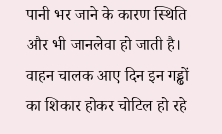पानी भर जाने के कारण स्थिति और भी जानलेवा हो जाती है। वाहन चालक आए दिन इन गड्ढों का शिकार होकर चोटिल हो रहे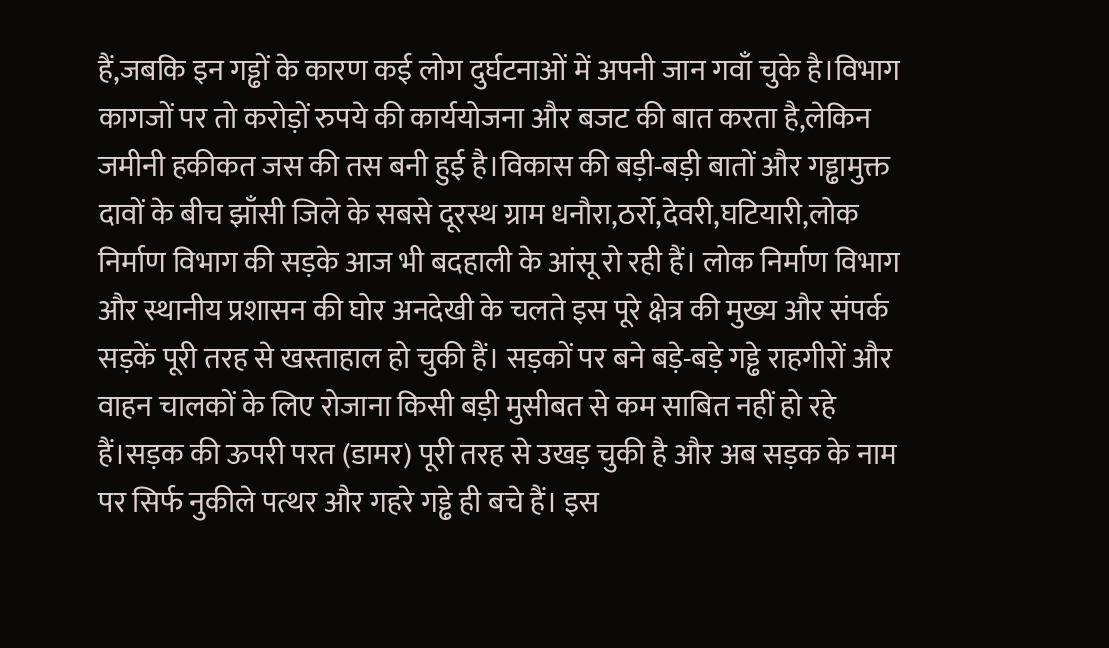हैं,जबकि इन गड्ढों के कारण कई लोग दुर्घटनाओं में अपनी जान गवाँ चुके है।विभाग कागजों पर तो करोड़ों रुपये की कार्ययोजना और बजट की बात करता है,लेकिन जमीनी हकीकत जस की तस बनी हुई है।विकास की बड़ी-बड़ी बातों और गड्ढामुक्त दावों के बीच झाँसी जिले के सबसे दूरस्थ ग्राम धनौरा,ठर्रो,देवरी,घटियारी,लोक निर्माण विभाग की सड़के आज भी बदहाली के आंसू रो रही हैं। लोक निर्माण विभाग और स्थानीय प्रशासन की घोर अनदेखी के चलते इस पूरे क्षेत्र की मुख्य और संपर्क सड़कें पूरी तरह से खस्ताहाल हो चुकी हैं। सड़कों पर बने बड़े-बड़े गड्ढे राहगीरों और वाहन चालकों के लिए रोजाना किसी बड़ी मुसीबत से कम साबित नहीं हो रहे हैं।सड़क की ऊपरी परत (डामर) पूरी तरह से उखड़ चुकी है और अब सड़क के नाम पर सिर्फ नुकीले पत्थर और गहरे गड्ढे ही बचे हैं। इस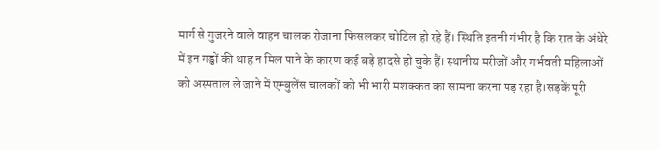मार्ग से गुजरने वाले वाहन चालक रोजाना फिसलकर चोटिल हो रहे हैं। स्थिति इतनी गंभीर है कि रात के अंधेरे में इन गड्ढों की थाह न मिल पाने के कारण कई बड़े हादसे हो चुके हैं। स्थानीय मरीजों और गर्भवती महिलाओं को अस्पताल ले जाने में एम्बुलेंस चालकों को भी भारी मशक्कत का सामना करना पड़ रहा है।सड़कें पूरी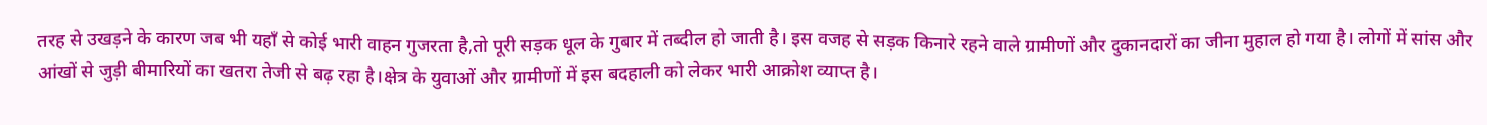तरह से उखड़ने के कारण जब भी यहाँ से कोई भारी वाहन गुजरता है,तो पूरी सड़क धूल के गुबार में तब्दील हो जाती है। इस वजह से सड़क किनारे रहने वाले ग्रामीणों और दुकानदारों का जीना मुहाल हो गया है। लोगों में सांस और आंखों से जुड़ी बीमारियों का खतरा तेजी से बढ़ रहा है।क्षेत्र के युवाओं और ग्रामीणों में इस बदहाली को लेकर भारी आक्रोश व्याप्त है।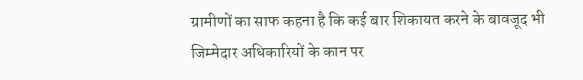ग्रामीणों का साफ कहना है कि कई बार शिकायत करने के बावजूद भी जिम्मेदार अधिकारियों के कान पर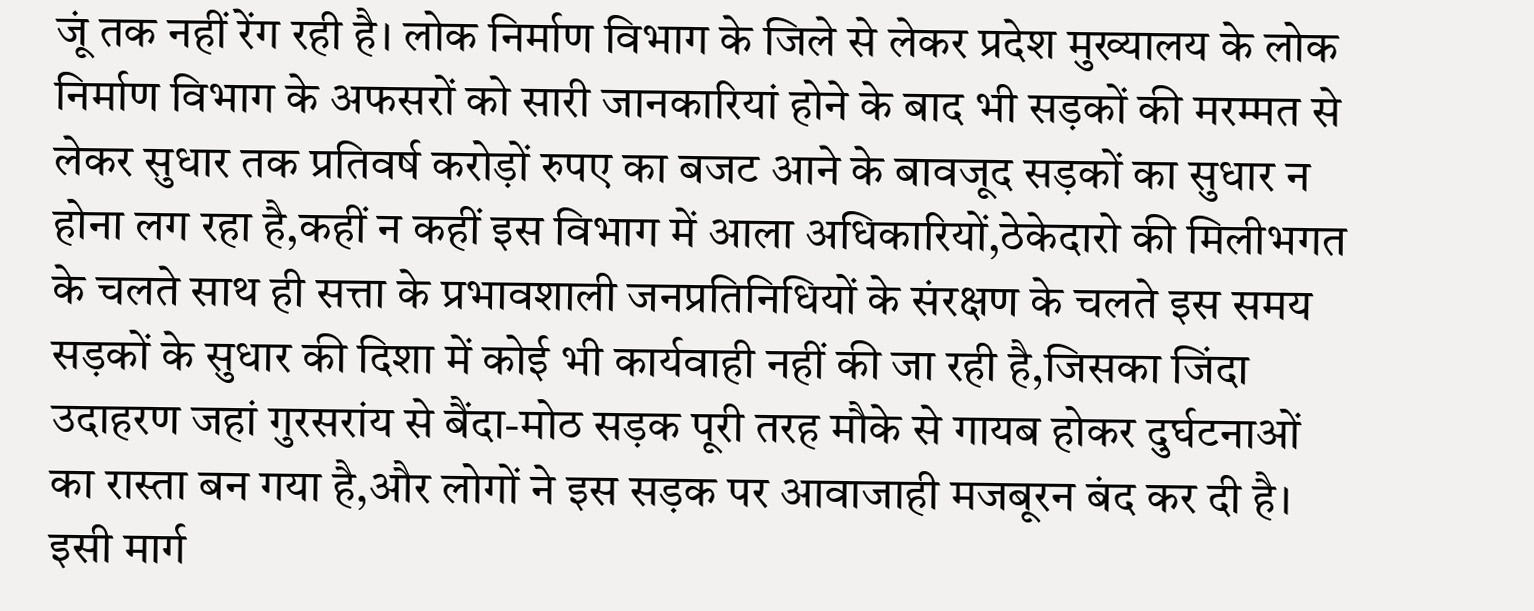जूं तक नहीं रेंग रही है। लोक निर्माण विभाग के जिले से लेकर प्रदेश मुख्यालय के लोक निर्माण विभाग के अफसरों को सारी जानकारियां होने के बाद भी सड़कों की मरम्मत से लेकर सुधार तक प्रतिवर्ष करोड़ों रुपए का बजट आने के बावजूद सड़कों का सुधार न होना लग रहा है,कहीं न कहीं इस विभाग में आला अधिकारियों,ठेकेदारो की मिलीभगत के चलते साथ ही सत्ता के प्रभावशाली जनप्रतिनिधियों के संरक्षण के चलते इस समय सड़कों के सुधार की दिशा में कोई भी कार्यवाही नहीं की जा रही है,जिसका जिंदा उदाहरण जहां गुरसरांय से बैंदा-मोठ सड़क पूरी तरह मौके से गायब होकर दुर्घटनाओं का रास्ता बन गया है,और लोगों ने इस सड़क पर आवाजाही मजबूरन बंद कर दी है। इसी मार्ग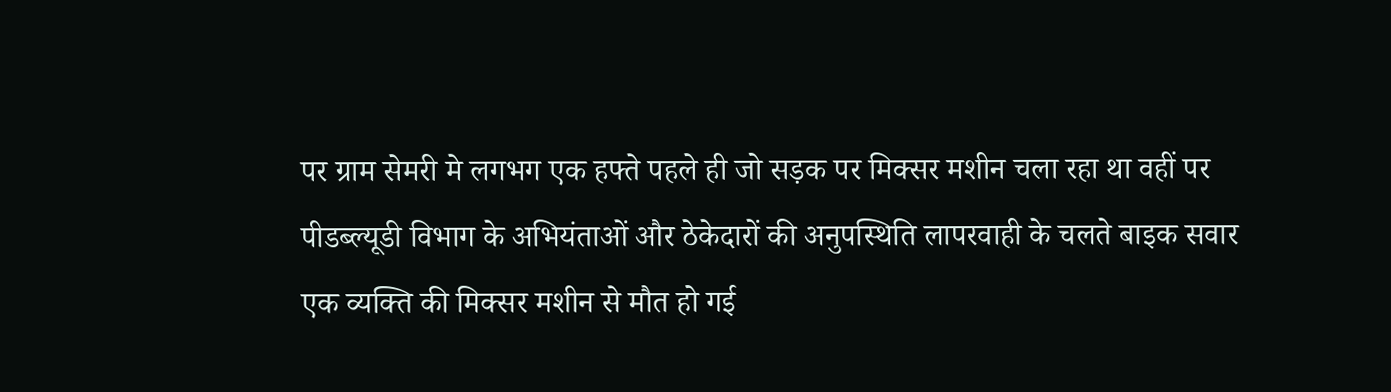पर ग्राम सेमरी मे लगभग एक हफ्ते पहले ही जो सड़क पर मिक्सर मशीन चला रहा था वहीं पर पीडब्ल्यूडी विभाग के अभियंताओं और ठेकेदारों की अनुपस्थिति लापरवाही के चलते बाइक सवार एक व्यक्ति की मिक्सर मशीन से मौत हो गई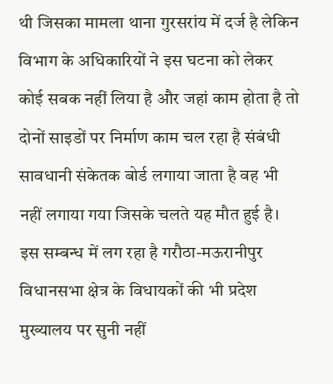थी जिसका मामला थाना गुरसरांय में दर्ज है लेकिन विभाग के अधिकारियों ने इस घटना को लेकर कोई सबक नहीं लिया है और जहां काम होता है तो दोनों साइडों पर निर्माण काम चल रहा है संबंधी सावधानी संकेतक बोर्ड लगाया जाता है वह भी नहीं लगाया गया जिसके चलते यह मौत हुई है। इस सम्बन्ध में लग रहा है गरौठा-मऊरानीपुर विधानसभा क्षेत्र के विधायकों की भी प्रदेश मुख्यालय पर सुनी नहीं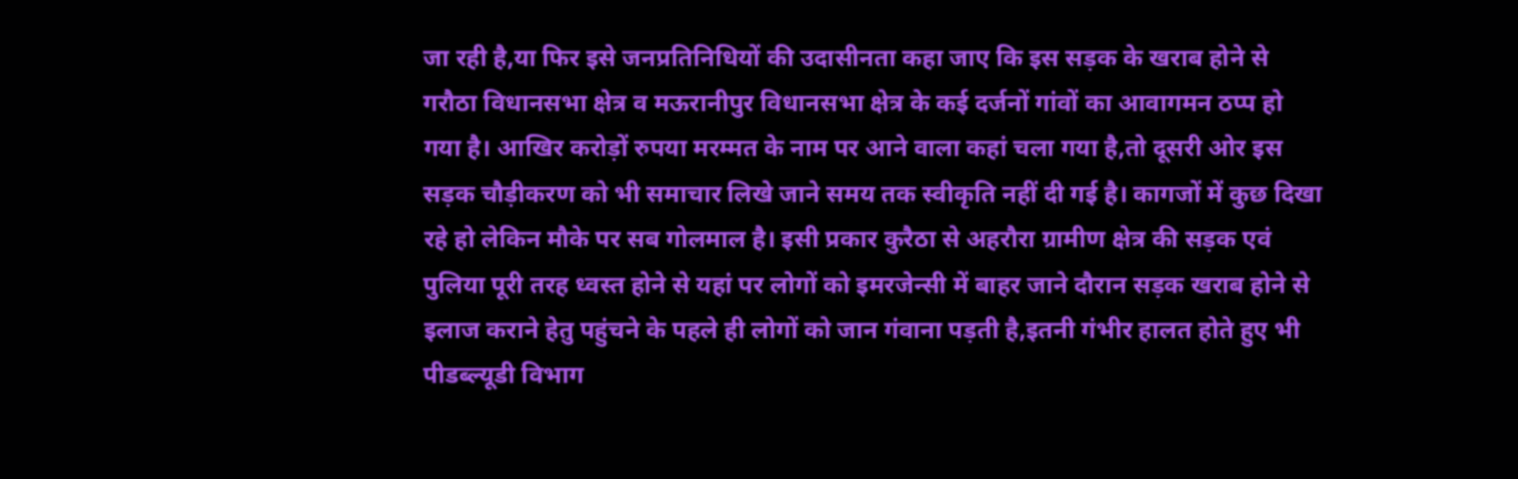जा रही है,या फिर इसे जनप्रतिनिधियों की उदासीनता कहा जाए कि इस सड़क के खराब होने से गरौठा विधानसभा क्षेत्र व मऊरानीपुर विधानसभा क्षेत्र के कई दर्जनों गांवों का आवागमन ठप्प हो गया है। आखिर करोड़ों रुपया मरम्मत के नाम पर आने वाला कहां चला गया है,तो दूसरी ओर इस सड़क चौड़ीकरण को भी समाचार लिखे जाने समय तक स्वीकृति नहीं दी गई है। कागजों में कुछ दिखा रहे हो लेकिन मौके पर सब गोलमाल है। इसी प्रकार कुरैठा से अहरौरा ग्रामीण क्षेत्र की सड़क एवं पुलिया पूरी तरह ध्वस्त होने से यहां पर लोगों को इमरजेन्सी में बाहर जाने दौरान सड़क खराब होने से इलाज कराने हेतु पहुंचने के पहले ही लोगों को जान गंवाना पड़ती है,इतनी गंभीर हालत होते हुए भी पीडब्ल्यूडी विभाग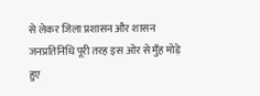से लेकर जिला प्रशासन और शासन जनप्रतिनिधि पूरी तरह इस ओर से मुँह मोड़े हुए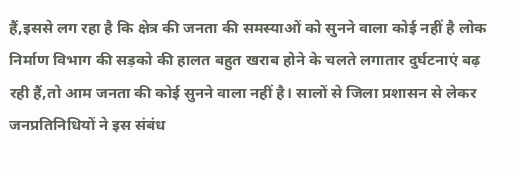हैं,इससे लग रहा है कि क्षेत्र की जनता की समस्याओं को सुनने वाला कोई नहीं है लोक निर्माण विभाग की सड़को की हालत बहुत खराब होने के चलते लगातार दुर्घटनाएं बढ़ रही हैं,तो आम जनता की कोई सुनने वाला नहीं है। सालों से जिला प्रशासन से लेकर जनप्रतिनिधियों ने इस संबंध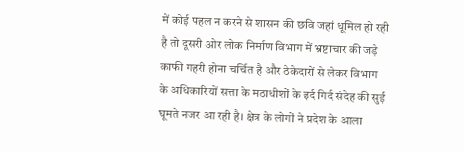में कोई पहल न करने से शासन की छवि जहां धूमिल हो रही है तो दूसरी ओर लोक निर्माण विभाग में भ्रष्टाचार की जड़े काफी गहरी होना चर्चित है और ठेकेदारों से लेकर विभाग के अधिकारियों सत्ता के मठाधीशों के इर्द गिर्द संदेह की सुई घूमते नजर आ रही है। क्षेत्र के लोगों ने प्रदेश के आला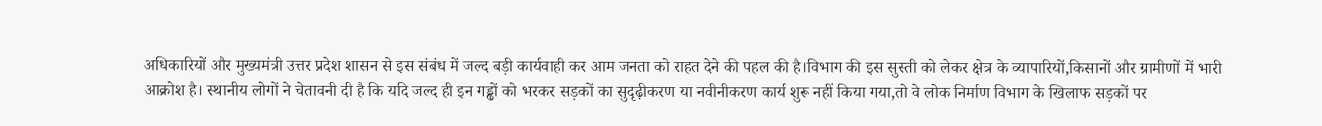अधिकारियों और मुख्यमंत्री उत्तर प्रदेश शासन से इस संबंध में जल्द बड़ी कार्यवाही कर आम जनता को राहत देने की पहल की है।विभाग की इस सुस्ती को लेकर क्षेत्र के व्यापारियों,किसानों और ग्रामीणों में भारी आक्रोश है। स्थानीय लोगों ने चेतावनी दी है कि यदि जल्द ही इन गड्ढों को भरकर सड़कों का सुदृढ़ीकरण या नवीनीकरण कार्य शुरू नहीं किया गया,तो वे लोक निर्माण विभाग के खिलाफ सड़कों पर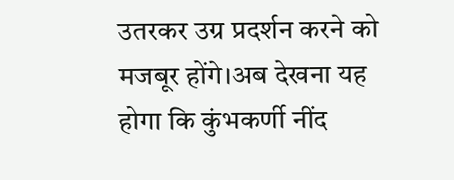उतरकर उग्र प्रदर्शन करने को मजबूर होंगे।अब देखना यह होगा कि कुंभकर्णी नींद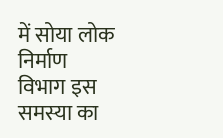में सोया लोक निर्माण विभाग इस समस्या का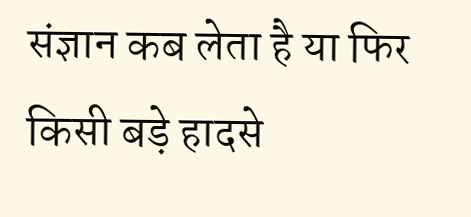संज्ञान कब लेता है या फिर किसी बड़े हादसे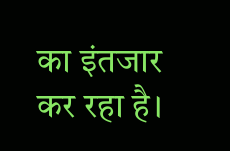का इंतजार कर रहा है।